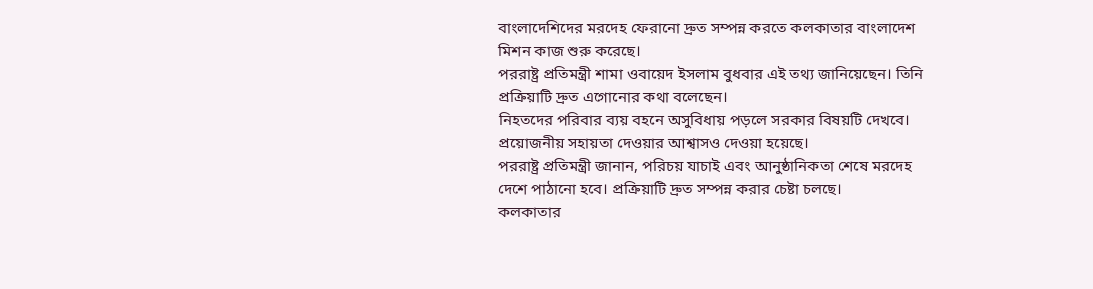বাংলাদেশিদের মরদেহ ফেরানো দ্রুত সম্পন্ন করতে কলকাতার বাংলাদেশ মিশন কাজ শুরু করেছে।
পররাষ্ট্র প্রতিমন্ত্রী শামা ওবায়েদ ইসলাম বুধবার এই তথ্য জানিয়েছেন। তিনি প্রক্রিয়াটি দ্রুত এগোনোর কথা বলেছেন।
নিহতদের পরিবার ব্যয় বহনে অসুবিধায় পড়লে সরকার বিষয়টি দেখবে। প্রয়োজনীয় সহায়তা দেওয়ার আশ্বাসও দেওয়া হয়েছে।
পররাষ্ট্র প্রতিমন্ত্রী জানান, পরিচয় যাচাই এবং আনুষ্ঠানিকতা শেষে মরদেহ দেশে পাঠানো হবে। প্রক্রিয়াটি দ্রুত সম্পন্ন করার চেষ্টা চলছে।
কলকাতার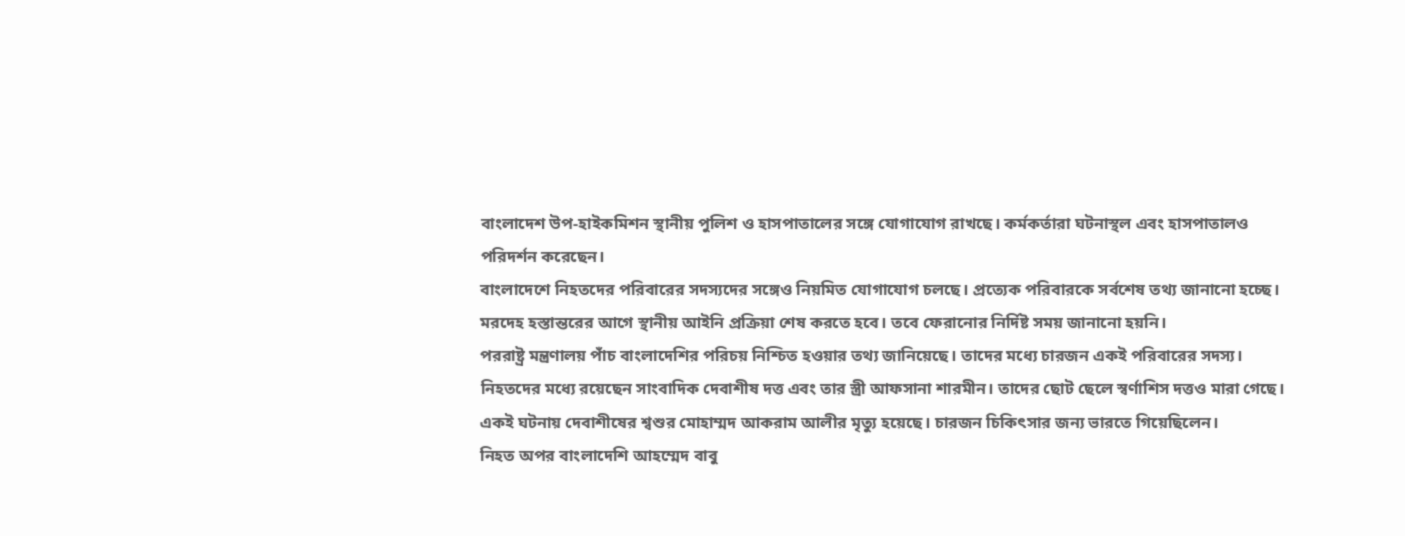বাংলাদেশ উপ-হাইকমিশন স্থানীয় পুলিশ ও হাসপাতালের সঙ্গে যোগাযোগ রাখছে। কর্মকর্তারা ঘটনাস্থল এবং হাসপাতালও পরিদর্শন করেছেন।
বাংলাদেশে নিহতদের পরিবারের সদস্যদের সঙ্গেও নিয়মিত যোগাযোগ চলছে। প্রত্যেক পরিবারকে সর্বশেষ তথ্য জানানো হচ্ছে।
মরদেহ হস্তান্তরের আগে স্থানীয় আইনি প্রক্রিয়া শেষ করতে হবে। তবে ফেরানোর নির্দিষ্ট সময় জানানো হয়নি।
পররাষ্ট্র মন্ত্রণালয় পাঁচ বাংলাদেশির পরিচয় নিশ্চিত হওয়ার তথ্য জানিয়েছে। তাদের মধ্যে চারজন একই পরিবারের সদস্য।
নিহতদের মধ্যে রয়েছেন সাংবাদিক দেবাশীষ দত্ত এবং তার স্ত্রী আফসানা শারমীন। তাদের ছোট ছেলে স্বর্ণাশিস দত্তও মারা গেছে।
একই ঘটনায় দেবাশীষের শ্বশুর মোহাম্মদ আকরাম আলীর মৃত্যু হয়েছে। চারজন চিকিৎসার জন্য ভারতে গিয়েছিলেন।
নিহত অপর বাংলাদেশি আহম্মেদ বাবু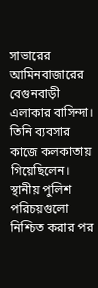সাভারের আমিনবাজারের বেগুনবাড়ী এলাকার বাসিন্দা। তিনি ব্যবসার কাজে কলকাতায় গিয়েছিলেন।
স্থানীয় পুলিশ পরিচয়গুলো নিশ্চিত করার পর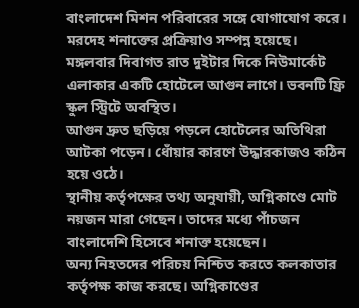বাংলাদেশ মিশন পরিবারের সঙ্গে যোগাযোগ করে। মরদেহ শনাক্তের প্রক্রিয়াও সম্পন্ন হয়েছে।
মঙ্গলবার দিবাগত রাত দুইটার দিকে নিউমার্কেট এলাকার একটি হোটেলে আগুন লাগে। ভবনটি ফ্রি স্কুল স্ট্রিটে অবস্থিত।
আগুন দ্রুত ছড়িয়ে পড়লে হোটেলের অতিথিরা আটকা পড়েন। ধোঁয়ার কারণে উদ্ধারকাজও কঠিন হয়ে ওঠে।
স্থানীয় কর্তৃপক্ষের তথ্য অনুযায়ী, অগ্নিকাণ্ডে মোট নয়জন মারা গেছেন। তাদের মধ্যে পাঁচজন বাংলাদেশি হিসেবে শনাক্ত হয়েছেন।
অন্য নিহতদের পরিচয় নিশ্চিত করতে কলকাতার কর্তৃপক্ষ কাজ করছে। অগ্নিকাণ্ডের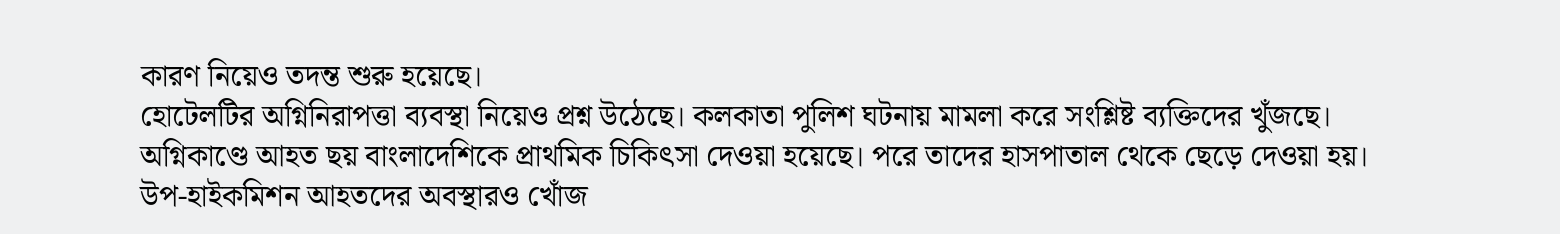কারণ নিয়েও তদন্ত শুরু হয়েছে।
হোটেলটির অগ্নিনিরাপত্তা ব্যবস্থা নিয়েও প্রশ্ন উঠেছে। কলকাতা পুলিশ ঘটনায় মামলা করে সংশ্লিষ্ট ব্যক্তিদের খুঁজছে।
অগ্নিকাণ্ডে আহত ছয় বাংলাদেশিকে প্রাথমিক চিকিৎসা দেওয়া হয়েছে। পরে তাদের হাসপাতাল থেকে ছেড়ে দেওয়া হয়।
উপ-হাইকমিশন আহতদের অবস্থারও খোঁজ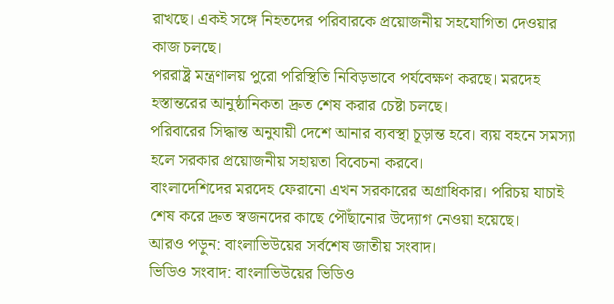রাখছে। একই সঙ্গে নিহতদের পরিবারকে প্রয়োজনীয় সহযোগিতা দেওয়ার কাজ চলছে।
পররাষ্ট্র মন্ত্রণালয় পুরো পরিস্থিতি নিবিড়ভাবে পর্যবেক্ষণ করছে। মরদেহ হস্তান্তরের আনুষ্ঠানিকতা দ্রুত শেষ করার চেষ্টা চলছে।
পরিবারের সিদ্ধান্ত অনুযায়ী দেশে আনার ব্যবস্থা চূড়ান্ত হবে। ব্যয় বহনে সমস্যা হলে সরকার প্রয়োজনীয় সহায়তা বিবেচনা করবে।
বাংলাদেশিদের মরদেহ ফেরানো এখন সরকারের অগ্রাধিকার। পরিচয় যাচাই শেষ করে দ্রুত স্বজনদের কাছে পৌঁছানোর উদ্যোগ নেওয়া হয়েছে।
আরও পড়ুন: বাংলাভিউয়ের সর্বশেষ জাতীয় সংবাদ।
ভিডিও সংবাদ: বাংলাভিউয়ের ভিডিও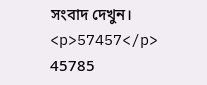সংবাদ দেখুন।
<p>57457</p>
45785